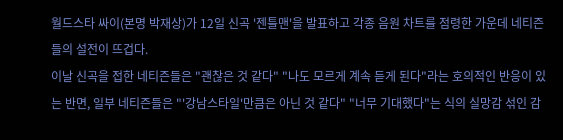월드스타 싸이(본명 박재상)가 12일 신곡 '젠틀맨'을 발표하고 각종 음원 차트를 점령한 가운데 네티즌들의 설전이 뜨겁다.
이날 신곡을 접한 네티즌들은 "괜찮은 것 같다" "나도 모르게 계속 듣게 된다"라는 호의적인 반응이 있는 반면, 일부 네티즌들은 "'강남스타일'만큼은 아닌 것 같다" "너무 기대했다"는 식의 실망감 섞인 감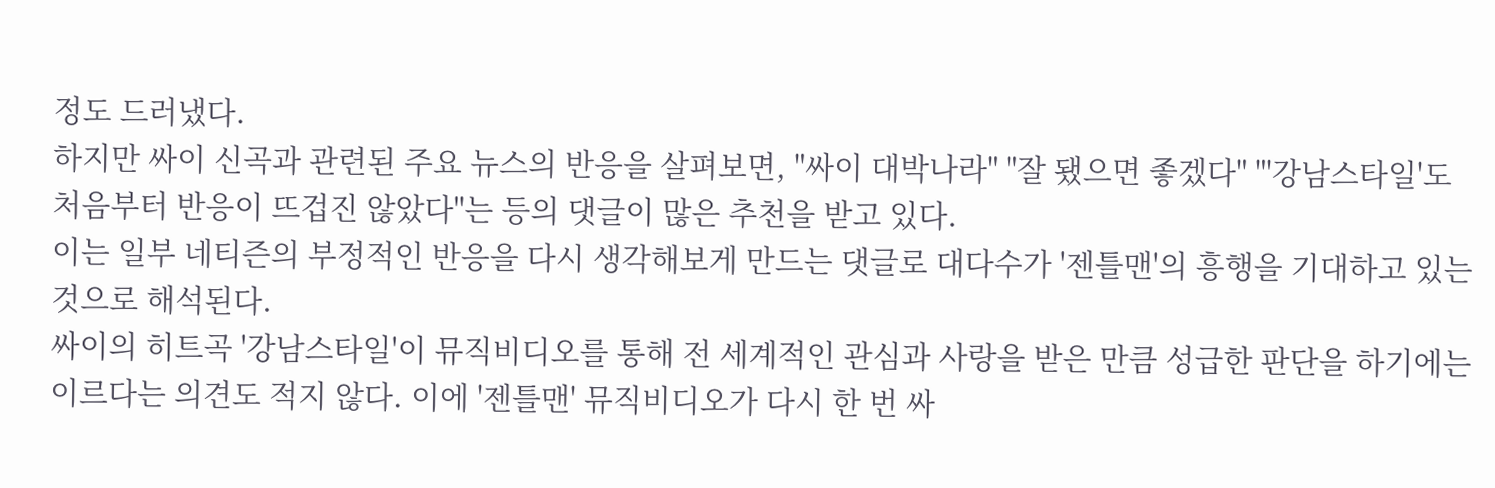정도 드러냈다.
하지만 싸이 신곡과 관련된 주요 뉴스의 반응을 살펴보면, "싸이 대박나라" "잘 됐으면 좋겠다" "'강남스타일'도 처음부터 반응이 뜨겁진 않았다"는 등의 댓글이 많은 추천을 받고 있다.
이는 일부 네티즌의 부정적인 반응을 다시 생각해보게 만드는 댓글로 대다수가 '젠틀맨'의 흥행을 기대하고 있는 것으로 해석된다.
싸이의 히트곡 '강남스타일'이 뮤직비디오를 통해 전 세계적인 관심과 사랑을 받은 만큼 성급한 판단을 하기에는 이르다는 의견도 적지 않다. 이에 '젠틀맨' 뮤직비디오가 다시 한 번 싸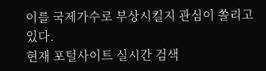이를 국제가수로 부상시킬지 관심이 쏠리고 있다.
현재 포털사이트 실시간 검색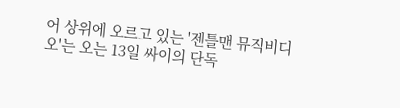어 상위에 오르고 있는 '젠틀맨 뮤직비디오'는 오는 13일 싸이의 단독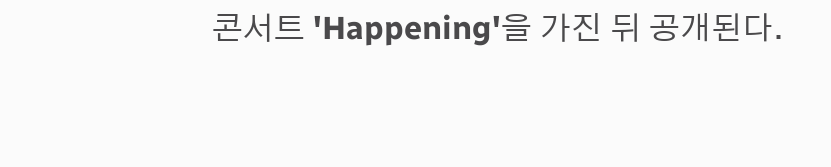콘서트 'Happening'을 가진 뒤 공개된다.